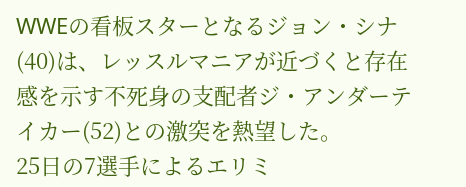WWEの看板スターとなるジョン・シナ(40)は、レッスルマニアが近づくと存在感を示す不死身の支配者ジ・アンダーテイカー(52)との激突を熱望した。
25日の7選手によるエリミ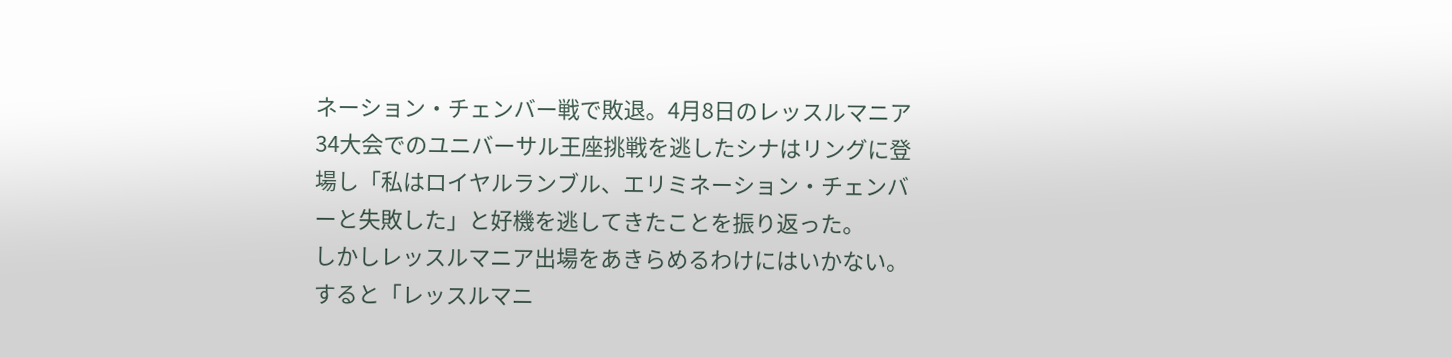ネーション・チェンバー戦で敗退。4月8日のレッスルマニア34大会でのユニバーサル王座挑戦を逃したシナはリングに登場し「私はロイヤルランブル、エリミネーション・チェンバーと失敗した」と好機を逃してきたことを振り返った。
しかしレッスルマニア出場をあきらめるわけにはいかない。すると「レッスルマニ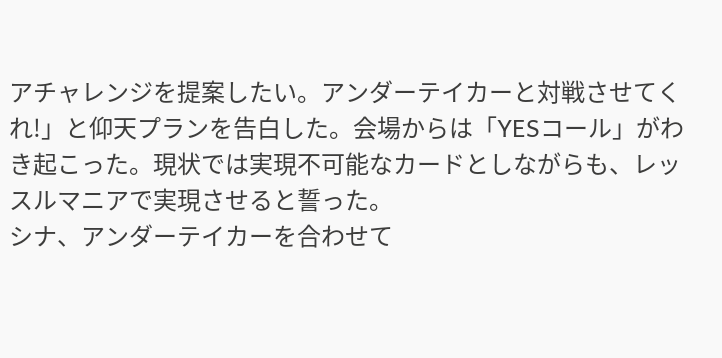アチャレンジを提案したい。アンダーテイカーと対戦させてくれ!」と仰天プランを告白した。会場からは「YESコール」がわき起こった。現状では実現不可能なカードとしながらも、レッスルマニアで実現させると誓った。
シナ、アンダーテイカーを合わせて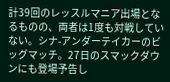計39回のレッスルマニア出場となるものの、両者は1度も対戦していない。シナ-アンダーテイカーのビッグマッチ。27日のスマックダウンにも登場予告し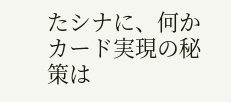たシナに、何かカード実現の秘策は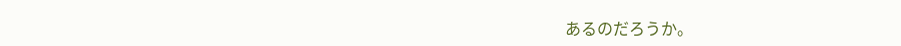あるのだろうか。